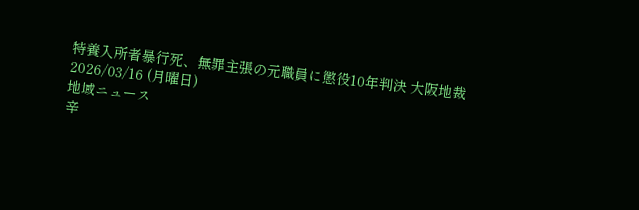特養入所者暴行死、無罪主張の元職員に懲役10年判決 大阪地裁
2026/03/16 (月曜日)
地域ニュース
辛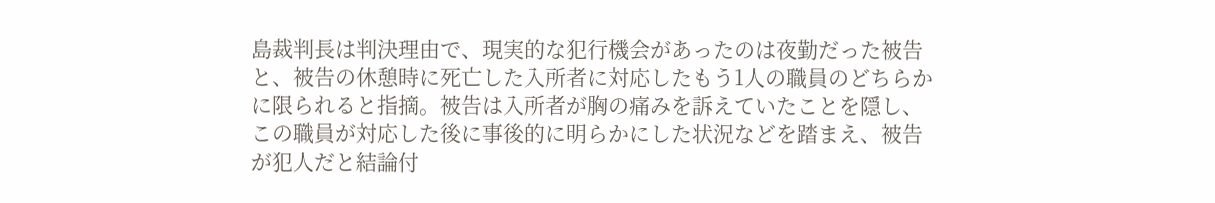島裁判長は判決理由で、現実的な犯行機会があったのは夜勤だった被告と、被告の休憩時に死亡した入所者に対応したもう1人の職員のどちらかに限られると指摘。被告は入所者が胸の痛みを訴えていたことを隠し、この職員が対応した後に事後的に明らかにした状況などを踏まえ、被告が犯人だと結論付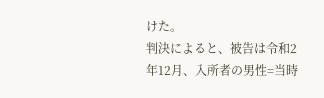けた。
判決によると、被告は令和2年12月、入所者の男性=当時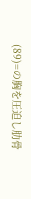(89)=の胸を圧迫し肋骨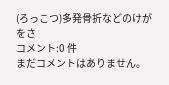(ろっこつ)多発骨折などのけがをさ
コメント:0 件
まだコメントはありません。